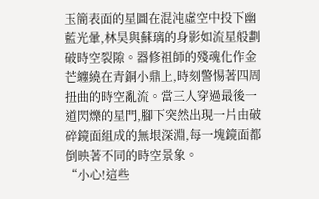玉簡表面的星圖在混沌虛空中投下幽藍光暈,林昊與蘇璃的身影如流星般劃破時空裂隙。器修祖師的殘魂化作金芒纏繞在青銅小鼎上,時刻警惕著四周扭曲的時空亂流。當三人穿過最後一道閃爍的星門,腳下突然出現一片由破碎鏡面組成的無垠深淵,每一塊鏡面都倒映著不同的時空景象。
“小心!這些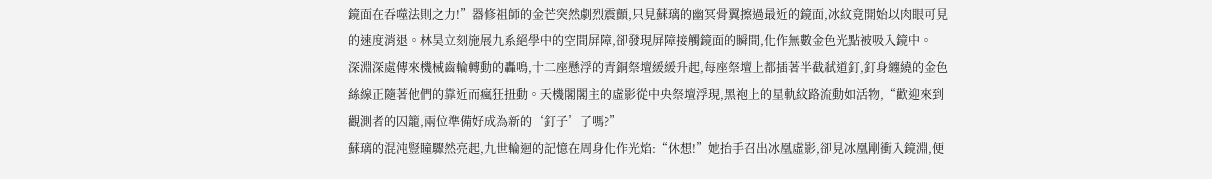鏡面在吞噬法則之力!”器修祖師的金芒突然劇烈震顫,只見蘇璃的幽冥骨翼擦過最近的鏡面,冰紋竟開始以肉眼可見的速度消退。林昊立刻施展九系絕學中的空間屏障,卻發現屏障接觸鏡面的瞬間,化作無數金色光點被吸入鏡中。
深淵深處傳來機械齒輪轉動的轟鳴,十二座懸浮的青銅祭壇緩緩升起,每座祭壇上都插著半截弒道釘,釘身纏繞的金色絲線正隨著他們的靠近而瘋狂扭動。天機閣閣主的虛影從中央祭壇浮現,黑袍上的星軌紋路流動如活物,“歡迎來到觀測者的囚籠,兩位準備好成為新的‘釘子’了嗎?”
蘇璃的混沌豎瞳驟然亮起,九世輪迴的記憶在周身化作光焰:“休想!”她抬手召出冰凰虛影,卻見冰凰剛衝入鏡淵,便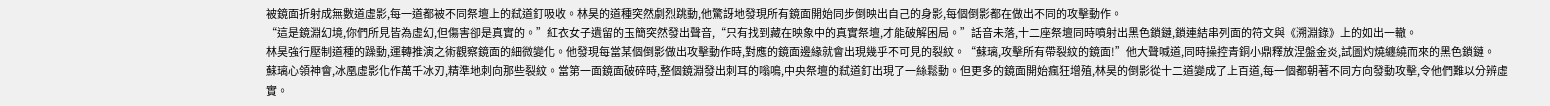被鏡面折射成無數道虛影,每一道都被不同祭壇上的弒道釘吸收。林昊的道種突然劇烈跳動,他驚訝地發現所有鏡面開始同步倒映出自己的身影,每個倒影都在做出不同的攻擊動作。
“這是鏡淵幻境,你們所見皆為虛幻,但傷害卻是真實的。”紅衣女子遺留的玉簡突然發出聲音,“只有找到藏在映象中的真實祭壇,才能破解困局。”話音未落,十二座祭壇同時噴射出黑色鎖鏈,鎖連結串列面的符文與《溯淵錄》上的如出一轍。
林昊強行壓制道種的躁動,運轉推演之術觀察鏡面的細微變化。他發現每當某個倒影做出攻擊動作時,對應的鏡面邊緣就會出現幾乎不可見的裂紋。“蘇璃,攻擊所有帶裂紋的鏡面!”他大聲喊道,同時操控青銅小鼎釋放涅盤金炎,試圖灼燒纏繞而來的黑色鎖鏈。
蘇璃心領神會,冰凰虛影化作萬千冰刃,精準地刺向那些裂紋。當第一面鏡面破碎時,整個鏡淵發出刺耳的嗡鳴,中央祭壇的弒道釘出現了一絲鬆動。但更多的鏡面開始瘋狂增殖,林昊的倒影從十二道變成了上百道,每一個都朝著不同方向發動攻擊,令他們難以分辨虛實。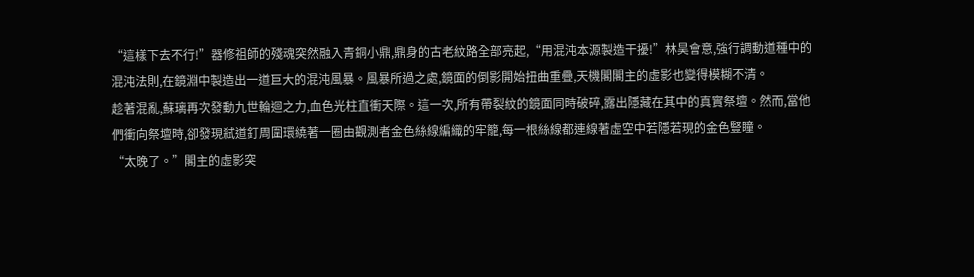“這樣下去不行!”器修祖師的殘魂突然融入青銅小鼎,鼎身的古老紋路全部亮起,“用混沌本源製造干擾!”林昊會意,強行調動道種中的混沌法則,在鏡淵中製造出一道巨大的混沌風暴。風暴所過之處,鏡面的倒影開始扭曲重疊,天機閣閣主的虛影也變得模糊不清。
趁著混亂,蘇璃再次發動九世輪迴之力,血色光柱直衝天際。這一次,所有帶裂紋的鏡面同時破碎,露出隱藏在其中的真實祭壇。然而,當他們衝向祭壇時,卻發現弒道釘周圍環繞著一圈由觀測者金色絲線編織的牢籠,每一根絲線都連線著虛空中若隱若現的金色豎瞳。
“太晚了。”閣主的虛影突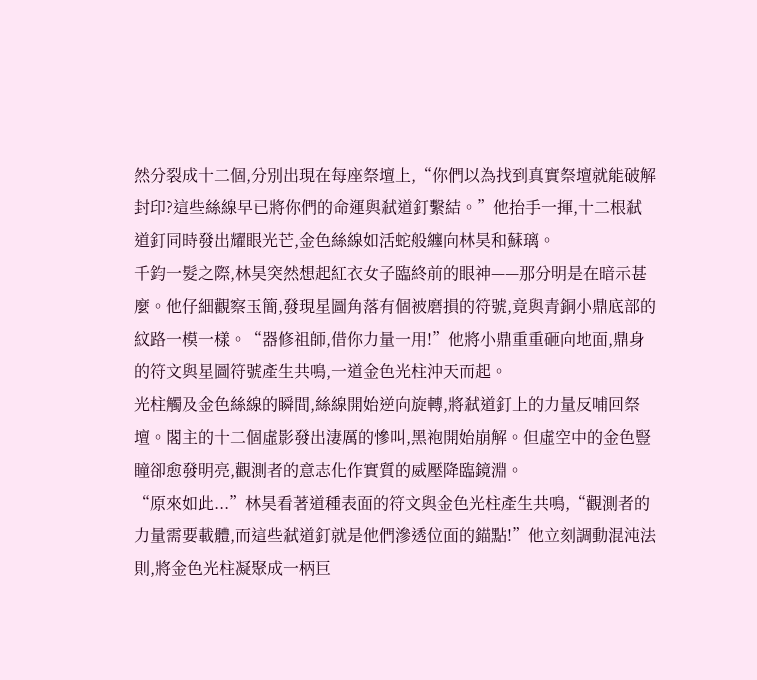然分裂成十二個,分別出現在每座祭壇上,“你們以為找到真實祭壇就能破解封印?這些絲線早已將你們的命運與弒道釘繫結。”他抬手一揮,十二根弒道釘同時發出耀眼光芒,金色絲線如活蛇般纏向林昊和蘇璃。
千鈞一髮之際,林昊突然想起紅衣女子臨終前的眼神——那分明是在暗示甚麼。他仔細觀察玉簡,發現星圖角落有個被磨損的符號,竟與青銅小鼎底部的紋路一模一樣。“器修祖師,借你力量一用!”他將小鼎重重砸向地面,鼎身的符文與星圖符號產生共鳴,一道金色光柱沖天而起。
光柱觸及金色絲線的瞬間,絲線開始逆向旋轉,將弒道釘上的力量反哺回祭壇。閣主的十二個虛影發出淒厲的慘叫,黑袍開始崩解。但虛空中的金色豎瞳卻愈發明亮,觀測者的意志化作實質的威壓降臨鏡淵。
“原來如此...”林昊看著道種表面的符文與金色光柱產生共鳴,“觀測者的力量需要載體,而這些弒道釘就是他們滲透位面的錨點!”他立刻調動混沌法則,將金色光柱凝聚成一柄巨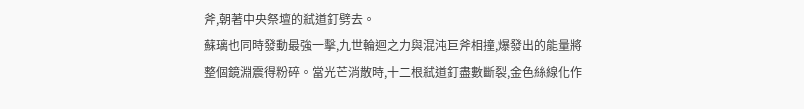斧,朝著中央祭壇的弒道釘劈去。
蘇璃也同時發動最強一擊,九世輪迴之力與混沌巨斧相撞,爆發出的能量將整個鏡淵震得粉碎。當光芒消散時,十二根弒道釘盡數斷裂,金色絲線化作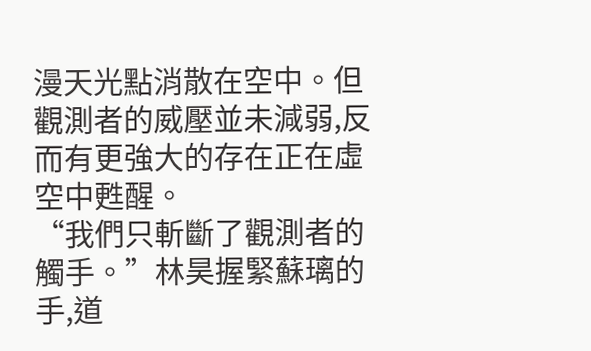漫天光點消散在空中。但觀測者的威壓並未減弱,反而有更強大的存在正在虛空中甦醒。
“我們只斬斷了觀測者的觸手。”林昊握緊蘇璃的手,道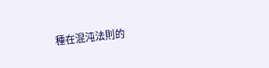種在混沌法則的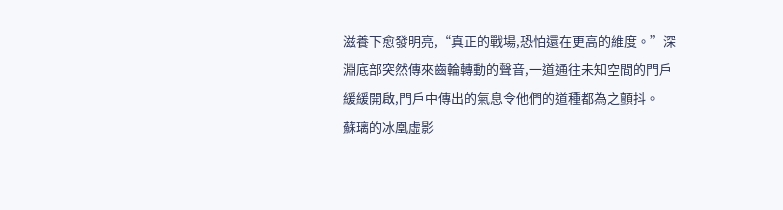滋養下愈發明亮,“真正的戰場,恐怕還在更高的維度。”深淵底部突然傳來齒輪轉動的聲音,一道通往未知空間的門戶緩緩開啟,門戶中傳出的氣息令他們的道種都為之顫抖。
蘇璃的冰凰虛影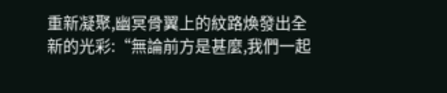重新凝聚,幽冥骨翼上的紋路煥發出全新的光彩:“無論前方是甚麼,我們一起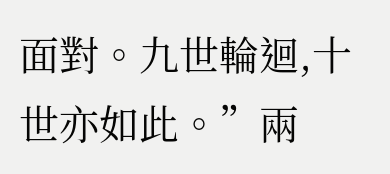面對。九世輪迴,十世亦如此。”兩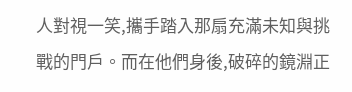人對視一笑,攜手踏入那扇充滿未知與挑戰的門戶。而在他們身後,破碎的鏡淵正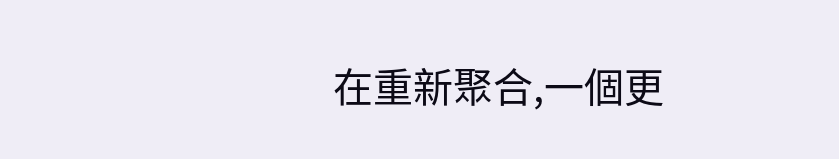在重新聚合,一個更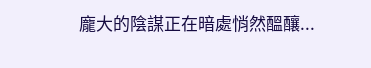龐大的陰謀正在暗處悄然醞釀...